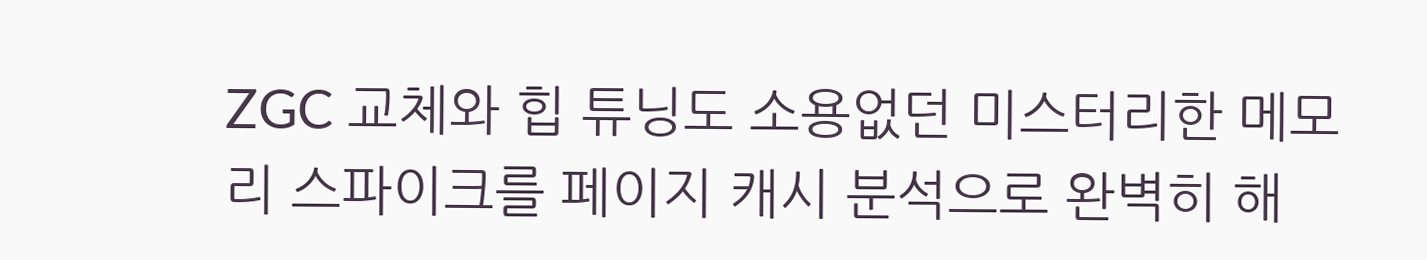ZGC 교체와 힙 튜닝도 소용없던 미스터리한 메모리 스파이크를 페이지 캐시 분석으로 완벽히 해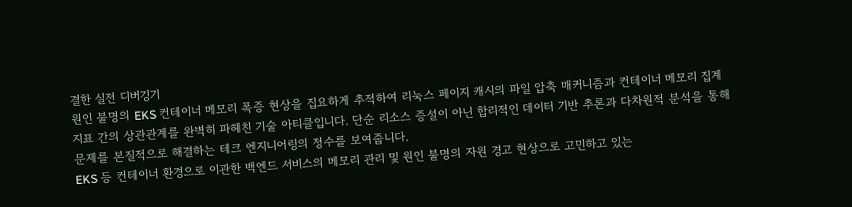결한 실전 디버깅기
원인 불명의 EKS 컨테이너 메모리 폭증 현상을 집요하게 추적하여 리눅스 페이지 캐시의 파일 압축 매커니즘과 컨테이너 메모리 집계 지표 간의 상관관계를 완벽히 파헤친 기술 아티클입니다. 단순 리소스 증설이 아닌 합리적인 데이터 기반 추론과 다차원적 분석을 통해 문제를 본질적으로 해결하는 테크 엔지니어링의 정수를 보여줍니다.
EKS 등 컨테이너 환경으로 이관한 백엔드 서비스의 메모리 관리 및 원인 불명의 자원 경고 현상으로 고민하고 있는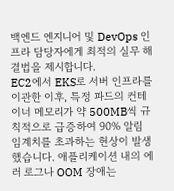백엔드 엔지니어 및 DevOps 인프라 담당자에게 최적의 실무 해결법을 제시합니다.
EC2에서 EKS로 서버 인프라를 이관한 이후, 특정 파드의 컨테이너 메모리가 약 500MB씩 규칙적으로 급증하여 90% 알림 임계치를 초과하는 현상이 발생했습니다. 애플리케이션 내의 에러 로그나 OOM 장애는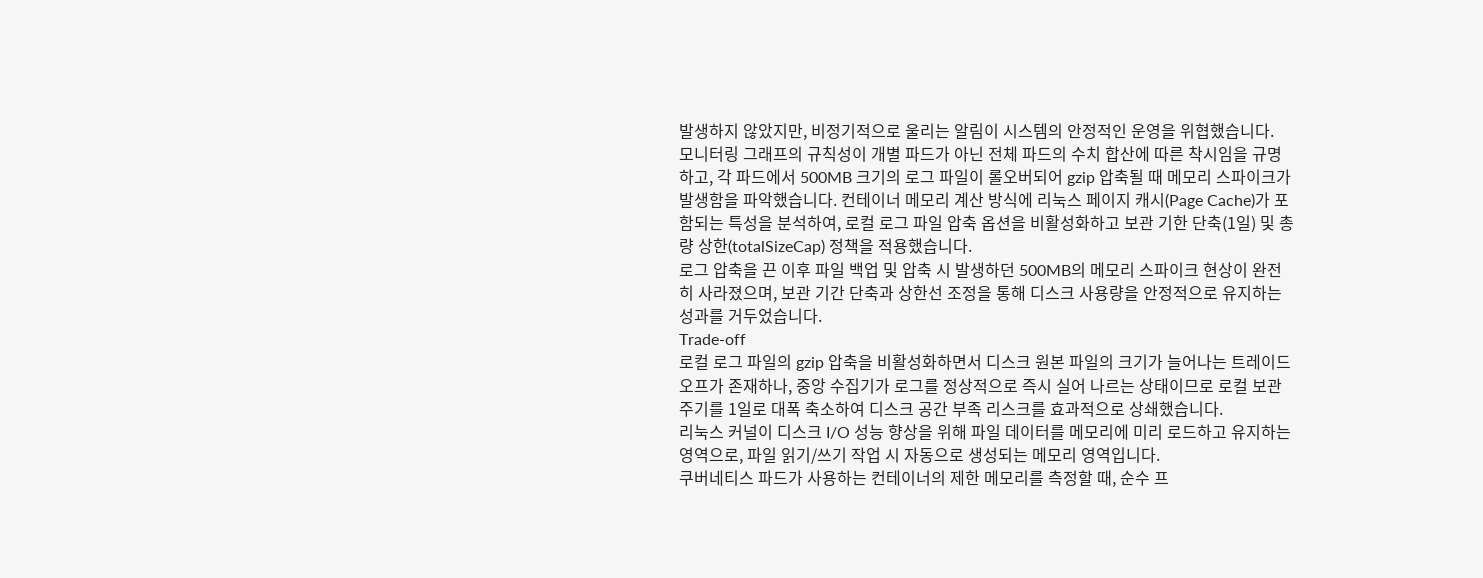발생하지 않았지만, 비정기적으로 울리는 알림이 시스템의 안정적인 운영을 위협했습니다.
모니터링 그래프의 규칙성이 개별 파드가 아닌 전체 파드의 수치 합산에 따른 착시임을 규명하고, 각 파드에서 500MB 크기의 로그 파일이 롤오버되어 gzip 압축될 때 메모리 스파이크가 발생함을 파악했습니다. 컨테이너 메모리 계산 방식에 리눅스 페이지 캐시(Page Cache)가 포함되는 특성을 분석하여, 로컬 로그 파일 압축 옵션을 비활성화하고 보관 기한 단축(1일) 및 총량 상한(totalSizeCap) 정책을 적용했습니다.
로그 압축을 끈 이후 파일 백업 및 압축 시 발생하던 500MB의 메모리 스파이크 현상이 완전히 사라졌으며, 보관 기간 단축과 상한선 조정을 통해 디스크 사용량을 안정적으로 유지하는 성과를 거두었습니다.
Trade-off
로컬 로그 파일의 gzip 압축을 비활성화하면서 디스크 원본 파일의 크기가 늘어나는 트레이드오프가 존재하나, 중앙 수집기가 로그를 정상적으로 즉시 실어 나르는 상태이므로 로컬 보관 주기를 1일로 대폭 축소하여 디스크 공간 부족 리스크를 효과적으로 상쇄했습니다.
리눅스 커널이 디스크 I/O 성능 향상을 위해 파일 데이터를 메모리에 미리 로드하고 유지하는 영역으로, 파일 읽기/쓰기 작업 시 자동으로 생성되는 메모리 영역입니다.
쿠버네티스 파드가 사용하는 컨테이너의 제한 메모리를 측정할 때, 순수 프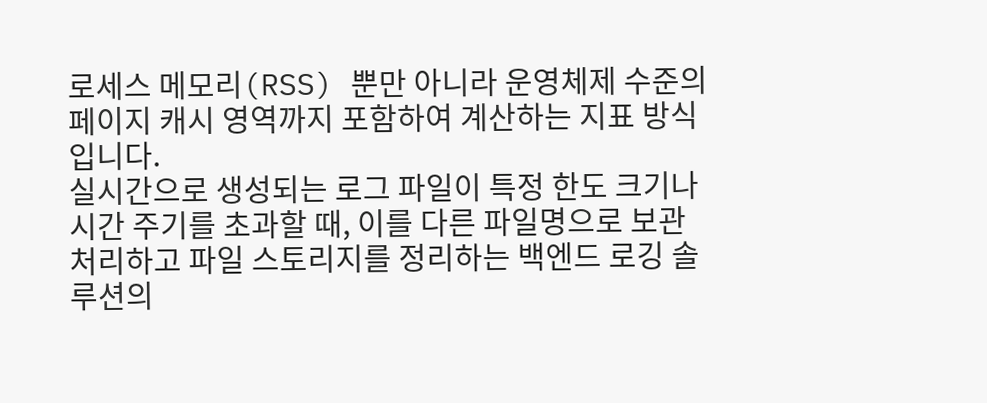로세스 메모리(RSS) 뿐만 아니라 운영체제 수준의 페이지 캐시 영역까지 포함하여 계산하는 지표 방식입니다.
실시간으로 생성되는 로그 파일이 특정 한도 크기나 시간 주기를 초과할 때, 이를 다른 파일명으로 보관 처리하고 파일 스토리지를 정리하는 백엔드 로깅 솔루션의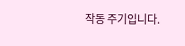작동 주기입니다.